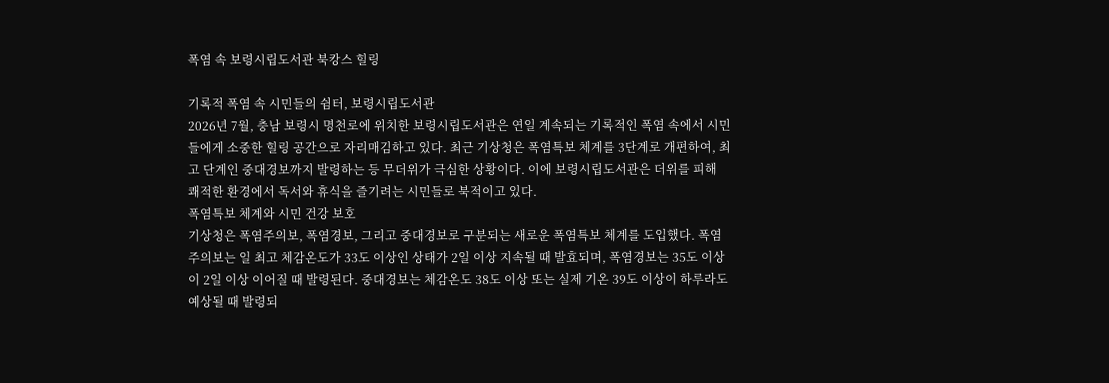폭염 속 보령시립도서관 북캉스 힐링

기록적 폭염 속 시민들의 쉼터, 보령시립도서관
2026년 7월, 충남 보령시 명천로에 위치한 보령시립도서관은 연일 계속되는 기록적인 폭염 속에서 시민들에게 소중한 힐링 공간으로 자리매김하고 있다. 최근 기상청은 폭염특보 체계를 3단계로 개편하여, 최고 단계인 중대경보까지 발령하는 등 무더위가 극심한 상황이다. 이에 보령시립도서관은 더위를 피해 쾌적한 환경에서 독서와 휴식을 즐기려는 시민들로 북적이고 있다.
폭염특보 체계와 시민 건강 보호
기상청은 폭염주의보, 폭염경보, 그리고 중대경보로 구분되는 새로운 폭염특보 체계를 도입했다. 폭염주의보는 일 최고 체감온도가 33도 이상인 상태가 2일 이상 지속될 때 발효되며, 폭염경보는 35도 이상이 2일 이상 이어질 때 발령된다. 중대경보는 체감온도 38도 이상 또는 실제 기온 39도 이상이 하루라도 예상될 때 발령되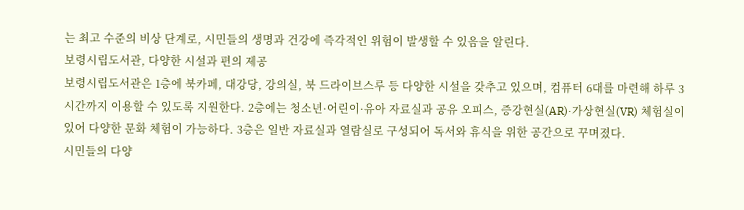는 최고 수준의 비상 단계로, 시민들의 생명과 건강에 즉각적인 위험이 발생할 수 있음을 알린다.
보령시립도서관, 다양한 시설과 편의 제공
보령시립도서관은 1층에 북카페, 대강당, 강의실, 북 드라이브스루 등 다양한 시설을 갖추고 있으며, 컴퓨터 6대를 마련해 하루 3시간까지 이용할 수 있도록 지원한다. 2층에는 청소년·어린이·유아 자료실과 공유 오피스, 증강현실(AR)·가상현실(VR) 체험실이 있어 다양한 문화 체험이 가능하다. 3층은 일반 자료실과 열람실로 구성되어 독서와 휴식을 위한 공간으로 꾸며졌다.
시민들의 다양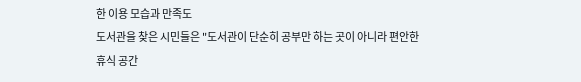한 이용 모습과 만족도
도서관을 찾은 시민들은 "도서관이 단순히 공부만 하는 곳이 아니라 편안한 휴식 공간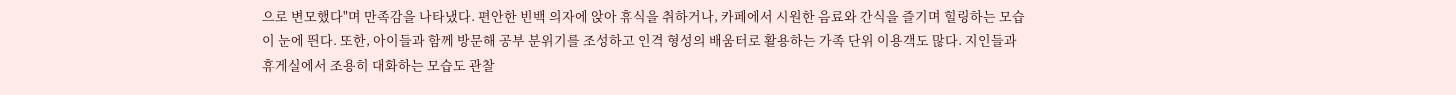으로 변모했다"며 만족감을 나타냈다. 편안한 빈백 의자에 앉아 휴식을 취하거나, 카페에서 시원한 음료와 간식을 즐기며 힐링하는 모습이 눈에 띈다. 또한, 아이들과 함께 방문해 공부 분위기를 조성하고 인격 형성의 배움터로 활용하는 가족 단위 이용객도 많다. 지인들과 휴게실에서 조용히 대화하는 모습도 관찰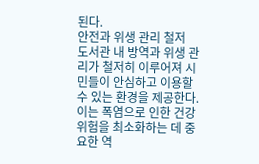된다.
안전과 위생 관리 철저
도서관 내 방역과 위생 관리가 철저히 이루어져 시민들이 안심하고 이용할 수 있는 환경을 제공한다. 이는 폭염으로 인한 건강 위험을 최소화하는 데 중요한 역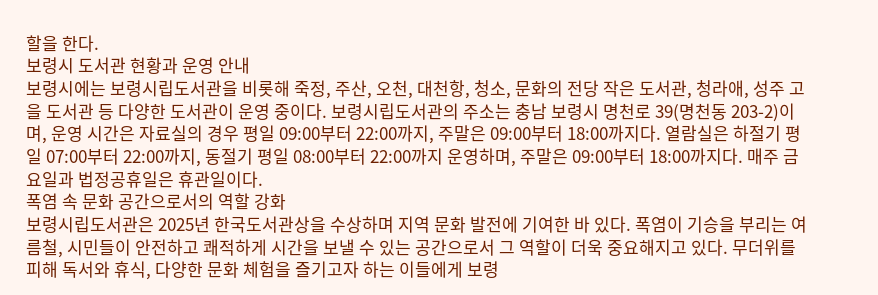할을 한다.
보령시 도서관 현황과 운영 안내
보령시에는 보령시립도서관을 비롯해 죽정, 주산, 오천, 대천항, 청소, 문화의 전당 작은 도서관, 청라애, 성주 고을 도서관 등 다양한 도서관이 운영 중이다. 보령시립도서관의 주소는 충남 보령시 명천로 39(명천동 203-2)이며, 운영 시간은 자료실의 경우 평일 09:00부터 22:00까지, 주말은 09:00부터 18:00까지다. 열람실은 하절기 평일 07:00부터 22:00까지, 동절기 평일 08:00부터 22:00까지 운영하며, 주말은 09:00부터 18:00까지다. 매주 금요일과 법정공휴일은 휴관일이다.
폭염 속 문화 공간으로서의 역할 강화
보령시립도서관은 2025년 한국도서관상을 수상하며 지역 문화 발전에 기여한 바 있다. 폭염이 기승을 부리는 여름철, 시민들이 안전하고 쾌적하게 시간을 보낼 수 있는 공간으로서 그 역할이 더욱 중요해지고 있다. 무더위를 피해 독서와 휴식, 다양한 문화 체험을 즐기고자 하는 이들에게 보령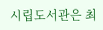시립도서관은 최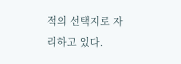적의 선택지로 자리하고 있다.